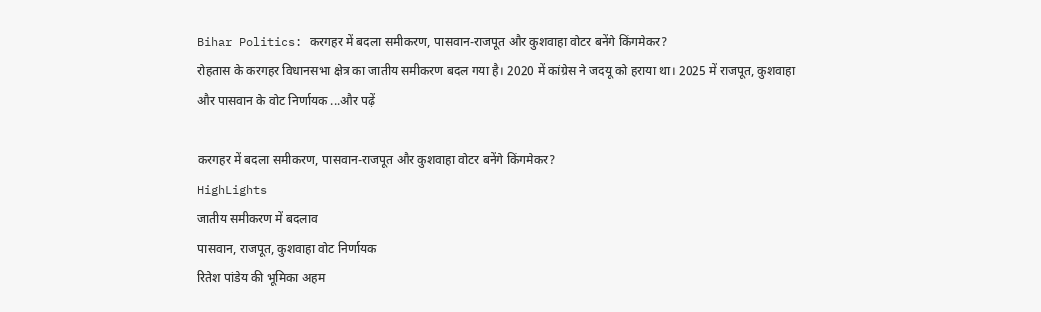Bihar Politics: करगहर में बदला समीकरण, पासवान-राजपूत और कुशवाहा वोटर बनेंगे किंगमेकर?
रोहतास के करगहर विधानसभा क्षेत्र का जातीय समीकरण बदल गया है। 2020 में कांग्रेस ने जदयू को हराया था। 2025 में राजपूत, कुशवाहा और पासवान के वोट निर्णायक ...और पढ़ें

करगहर में बदला समीकरण, पासवान-राजपूत और कुशवाहा वोटर बनेंगे किंगमेकर?
HighLights
जातीय समीकरण में बदलाव
पासवान, राजपूत, कुशवाहा वोट निर्णायक
रितेश पांडेय की भूमिका अहम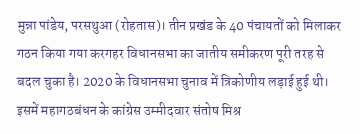मुन्ना पांडेय, परसथुआ (रोहतास)। तीन प्रखंड के 40 पंचायतों को मिलाकर गठन किया गया करगहर विधानसभा का जातीय समीकरण पूरी तरह से बदल चुका है। 2020 के विधानसभा चुनाव में त्रिकोणीय लड़ाई हुई थी। इसमें महागठबंधन के कांग्रेस उम्मीदवार संतोष मिश्र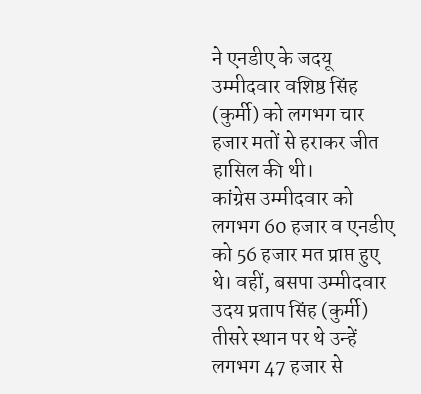ने एनडीए के जदयू उम्मीदवार वशिष्ठ सिंह (कुर्मी) को लगभग चार हजार मतों से हराकर जीत हासिल की थी।
कांग्रेस उम्मीदवार को लगभग 60 हजार व एनडीए को 56 हजार मत प्राप्त हुए थे। वहीं, बसपा उम्मीदवार उदय प्रताप सिंह (कुर्मी) तीसरे स्थान पर थे उन्हें लगभग 47 हजार से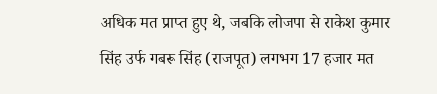अधिक मत प्राप्त हुए थे, जबकि लोजपा से राकेश कुमार सिंह उर्फ गबरू सिंह (राजपूत) लगभग 17 हजार मत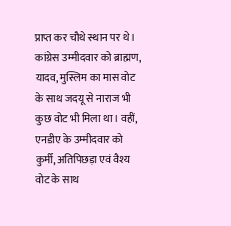प्राप्त कर चौथे स्थान पर थे।
कांग्रेस उम्मीदवार को ब्राह्मण, यादव, मुस्लिम का मास वोट के साथ जदयू से नाराज भी कुछ वोट भी मिला था। वहीं, एनडीए के उम्मीदवार को कुर्मी, अतिपिछड़ा एवं वैश्य वोट के साथ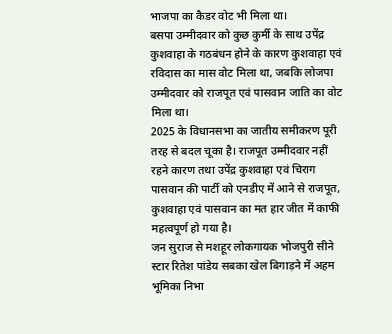भाजपा का कैडर वोट भी मिला था।
बसपा उम्मीदवार को कुछ कुर्मी के साथ उपेंद्र कुशवाहा के गठबंधन होने के कारण कुशवाहा एवं रविदास का मास वोट मिला था, जबकि लोजपा उम्मीदवार को राजपूत एवं पासवान जाति का वोट मिला था।
2025 के विधानसभा का जातीय समीकरण पूरी तरह से बदल चूका है। राजपूत उम्मीदवार नहीं रहने कारण तथा उपेंद्र कुशवाहा एवं चिराग पासवान की पार्टी को एनडीए में आने से राजपूत, कुशवाहा एवं पासवान का मत हार जीत में काफी महत्वपूर्ण हो गया है।
जन सुराज से मशहूर लोकगायक भोजपुरी सीने स्टार रितेश पांडेय सबका खेल बिगाड़ने में अहम भूमिका निभा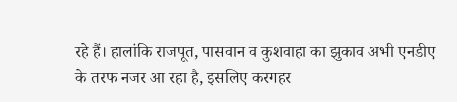रहे हैं। हालांकि राजपूत, पासवान व कुशवाहा का झुकाव अभी एनडीए के तरफ नजर आ रहा है, इसलिए करगहर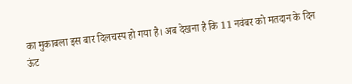का मुकाबला इस बार दिलचस्प हो गया है। अब देखना है कि 11 नवंबर को मतदान के दिन ऊंट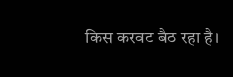किस करवट बैठ रहा है।